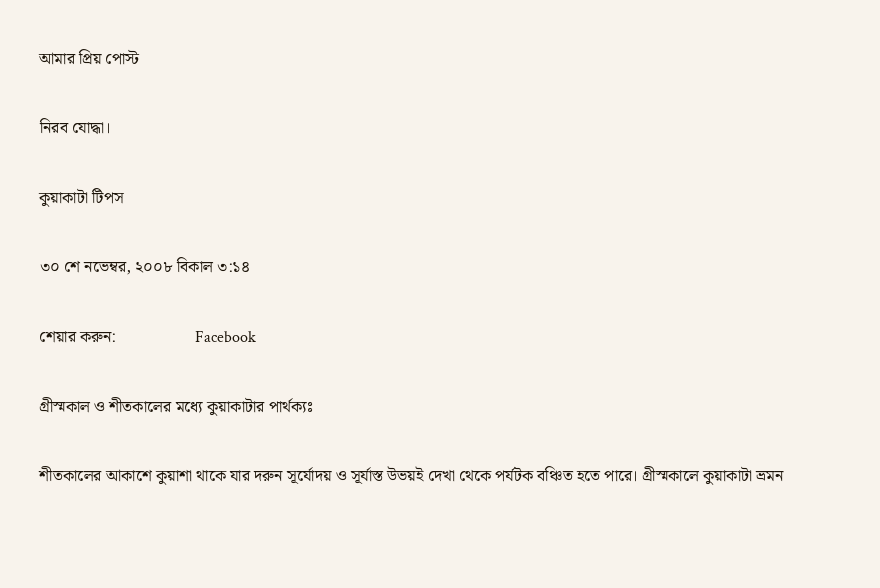আমার প্রিয় পোস্ট

নিরব যোদ্ধা।

কুয়াকাটা টিপস

৩০ শে নভেম্বর, ২০০৮ বিকাল ৩:১৪

শেয়ার করুন:                   Facebook

গ্রীস্মকাল ও শীতকালের মধ্যে কুয়াকাটার পার্থক্যঃ

শীতকালের আকাশে কুয়াশা থাকে যার দরুন সূর্যোদয় ও সূর্যাস্ত উভয়ই দেখা থেকে পর্যটক বঞ্চিত হতে পারে। গ্রীস্মকালে কুয়াকাটা ভ্রমন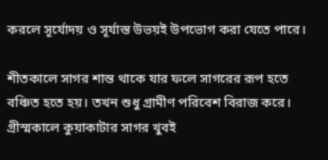করলে সূর্যোদয় ও সূর্যাস্ত উভয়ই উপভোগ করা যেতে পারে।

শীতকালে সাগর শান্ত থাকে যার ফলে সাগরের রূপ হতে বঞ্চিত হতে হয়। তখন শুধু গ্রামীণ পরিবেশ বিরাজ করে। গ্রীস্মকালে কুয়াকাটার সাগর খুবই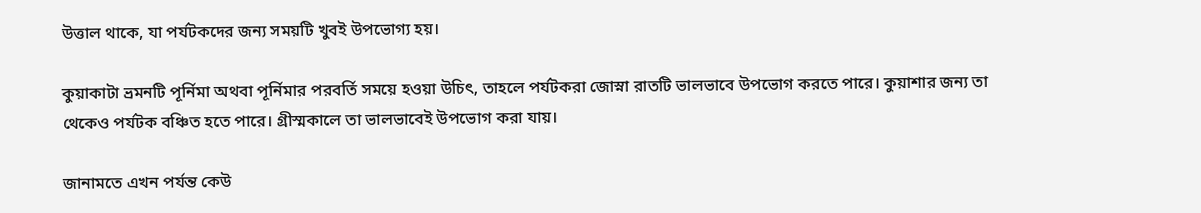উত্তাল থাকে, যা পর্যটকদের জন্য সময়টি খুবই উপভোগ্য হয়।

কুয়াকাটা ভ্রমনটি পূর্নিমা অথবা পূর্নিমার পরবর্তি সময়ে হওয়া উচিৎ, তাহলে পর্যটকরা জোস্না রাতটি ভালভাবে উপভোগ করতে পারে। কুয়াশার জন্য তা থেকেও পর্যটক বঞ্চিত হতে পারে। গ্রীস্মকালে তা ভালভাবেই উপভোগ করা যায়।

জানামতে এখন পর্যন্ত কেউ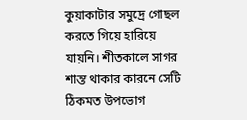কুয়াকাটার সমুদ্রে গোছল করতে গিয়ে হারিয়ে যায়নি। শীতকালে সাগর শান্ত থাকার কারনে সেটি ঠিকমত উপভোগ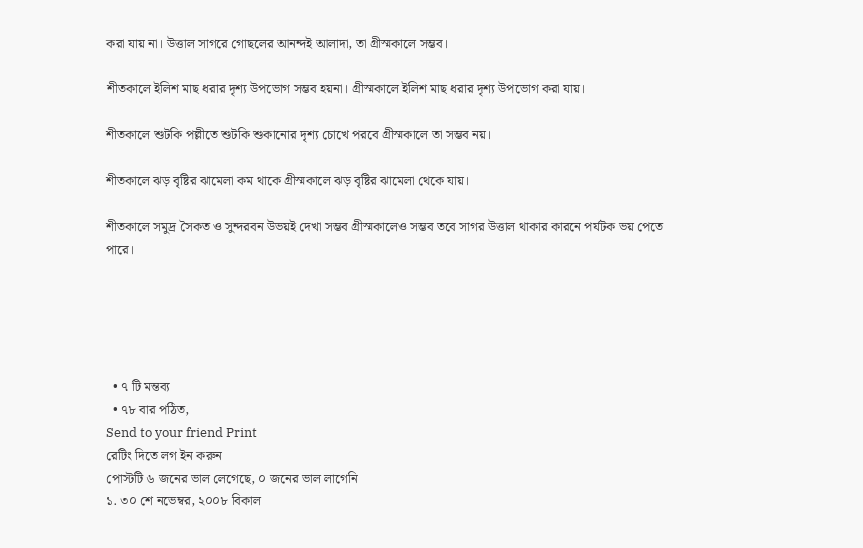করা যায় না। উত্তাল সাগরে গোছলের আনন্দই আলাদা, তা গ্রীস্মকালে সম্ভব।

শীতকালে ইলিশ মাছ ধরার দৃশ্য উপভোগ সম্ভব হয়না। গ্রীস্মকালে ইলিশ মাছ ধরার দৃশ্য উপভোগ করা যায়।

শীতকালে শুটকি পল্লীতে শুটকি শুকানোর দৃশ্য চোখে পরবে গ্রীস্মকালে তা সম্ভব নয়।

শীতকালে ঝড় বৃষ্টির ঝামেলা কম থাকে গ্রীস্মকালে ঝড় বৃষ্টির ঝামেলা থেকে যায়।

শীতকালে সমুদ্র সৈকত ও সুন্দরবন উভয়ই দেখা সম্ভব গ্রীস্মকালেও সম্ভব তবে সাগর উত্তাল থাকার কারনে পর্যটক ভয় পেতে পারে।





  • ৭ টি মন্তব্য
  • ৭৮ বার পঠিত,
Send to your friend Print
রেটিং দিতে লগ ইন করুন
পোস্টটি ৬ জনের ভাল লেগেছে, ০ জনের ভাল লাগেনি
১. ৩০ শে নভেম্বর, ২০০৮ বিকাল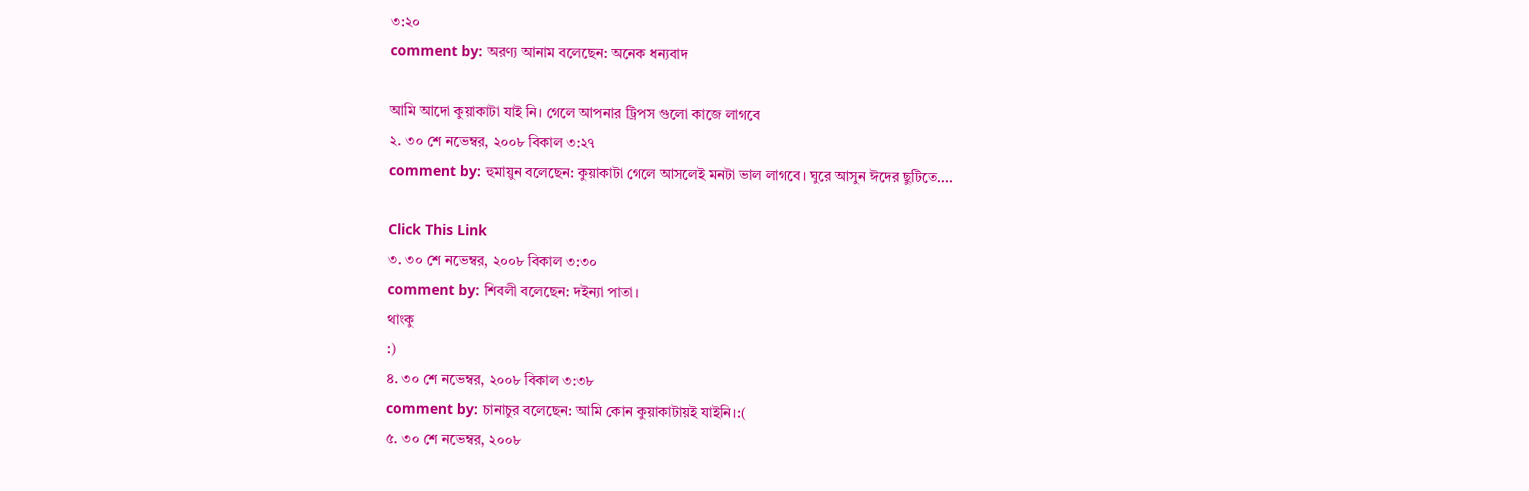৩:২০
comment by: অরণ্য আনাম বলেছেন: অনেক ধন্যবাদ

আমি আদো কুয়াকাটা যাই নি। গেলে আপনার ট্রিপস গুলো কাজে লাগবে
২. ৩০ শে নভেম্বর, ২০০৮ বিকাল ৩:২৭
comment by: হুমায়ুন বলেছেন: কুয়াকাটা গেলে আসলেই মনটা ভাল লাগবে। ঘুরে আসুন ঈদের ছুটিতে....

Click This Link
৩. ৩০ শে নভেম্বর, ২০০৮ বিকাল ৩:৩০
comment by: শিবলী বলেছেন: দইন্যা পাতা।
থাংকু
:)
৪. ৩০ শে নভেম্বর, ২০০৮ বিকাল ৩:৩৮
comment by: চানাচুর বলেছেন: আমি কোন কুয়াকাটায়ই যাইনি।:(
৫. ৩০ শে নভেম্বর, ২০০৮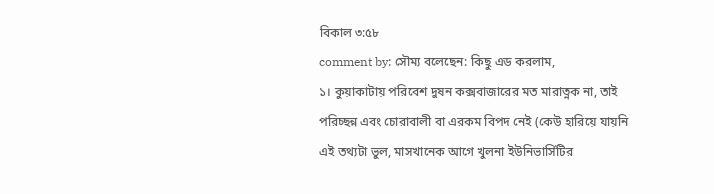বিকাল ৩:৫৮
comment by: সৌম্য বলেছেন: কিছু এড করলাম,
১। কুয়াকাটায় পরিবেশ দুষন কক্সবাজারের মত মারাত্নক না, তাই পরিচ্ছন্ন এবং চোরাবালী বা এরকম বিপদ নেই (কেউ হারিয়ে যায়নি এই তথ্যটা ভুল, মাসখানেক আগে খুলনা ইউনিভার্সিটির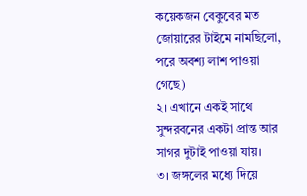কয়েকজন বেকুবের মত জোয়ারের টাইমে নামছিলো, পরে অবশ্য লাশ পাওয়া গেছে)
২। এখানে একই সাথে সুন্দরবনের একটা প্রান্ত আর সাগর দুটাই পাওয়া যায়।
৩। জঙ্গলের মধ্যে দিয়ে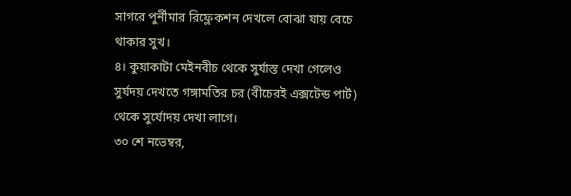সাগরে পুর্নীমার রিফ্লেকশন দেখলে বোঝা যায় বেচে থাকার সুখ।
৪। কুয়াকাটা মেইনবীচ থেকে সুর্যাস্ত দেখা গেলেও সুর্যদয় দেখতে গঙ্গামতির চর (বীচেরই এক্সটেন্ড পার্ট) থেকে সুর্যোদয় দেখা লাগে।
৩০ শে নভেম্বর,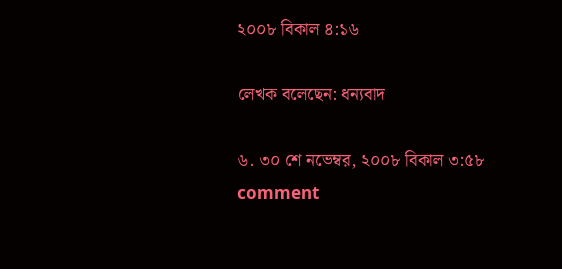২০০৮ বিকাল ৪:১৬

লেখক বলেছেন: ধন্যবাদ

৬. ৩০ শে নভেম্বর, ২০০৮ বিকাল ৩:৫৮
comment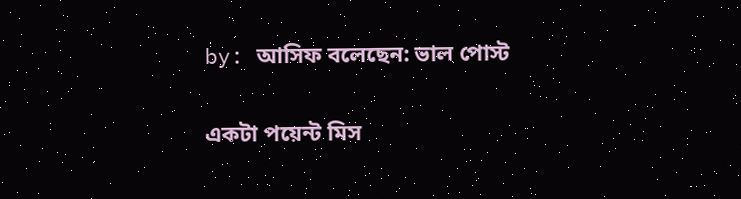by: আসিফ বলেছেন: ভাল পোস্ট

একটা পয়েন্ট মিস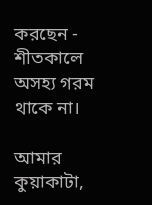করছেন - শীতকালে অসহ্য গরম থাকে না।

আমার কুয়াকাটা,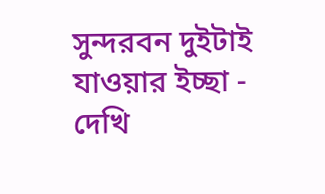সুন্দরবন দুইটাই যাওয়ার ইচ্ছা - দেখি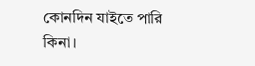কোনদিন যাইতে পারি কিনা।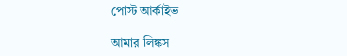পোস্ট আর্কাইভ

আমার লিঙ্কস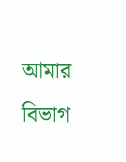আমার বিভাগ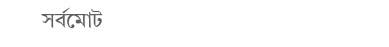সর্বমোট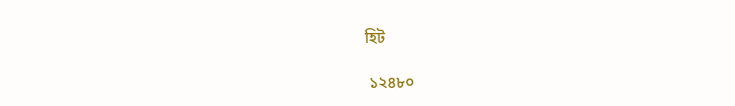হিট

 ১২৪৮০